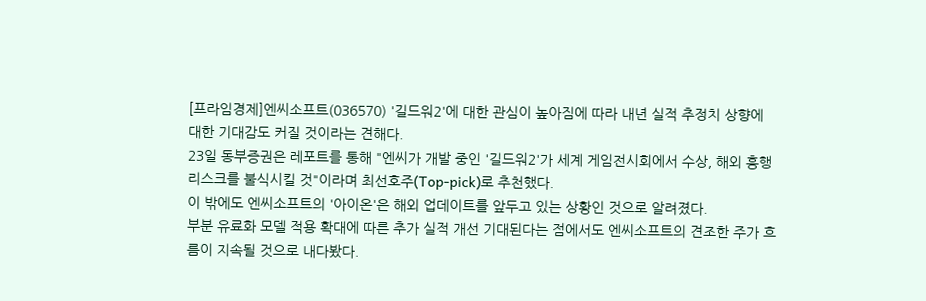[프라임경제]엔씨소프트(036570) '길드워2'에 대한 관심이 높아짐에 따라 내년 실적 추정치 상향에 대한 기대감도 커질 것이라는 견해다.
23일 동부증권은 레포트를 통해 "엔씨가 개발 중인 '길드워2'가 세계 게임전시회에서 수상, 해외 흥행 리스크를 불식시킬 것"이라며 최선호주(Top-pick)로 추천했다.
이 밖에도 엔씨소프트의 '아이온'은 해외 업데이트를 앞두고 있는 상황인 것으로 알려졌다.
부분 유료화 모델 적용 확대에 따른 추가 실적 개선 기대된다는 점에서도 엔씨소프트의 견조한 주가 흐름이 지속될 것으로 내다봤다.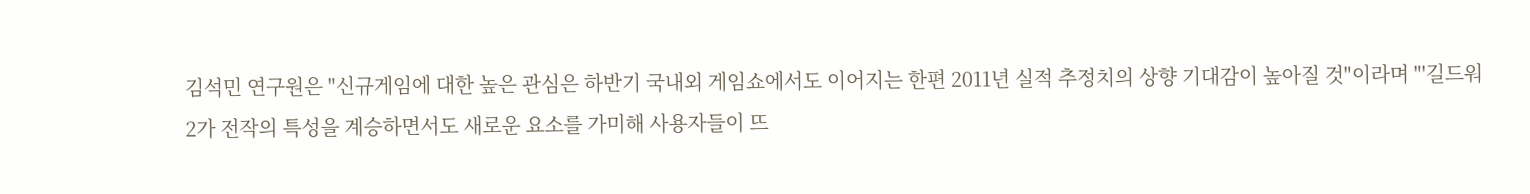김석민 연구원은 "신규게임에 대한 높은 관심은 하반기 국내외 게임쇼에서도 이어지는 한편 2011년 실적 추정치의 상향 기대감이 높아질 것"이라며 "'길드워2가 전작의 특성을 계승하면서도 새로운 요소를 가미해 사용자들이 뜨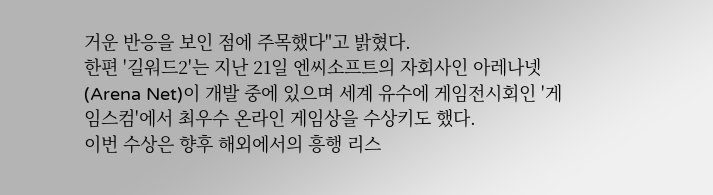거운 반응을 보인 점에 주목했다"고 밝혔다.
한편 '길워드2'는 지난 21일 엔씨소프트의 자회사인 아레나넷(Arena Net)이 개발 중에 있으며 세계 유수에 게임전시회인 '게임스컴'에서 최우수 온라인 게임상을 수상키도 했다.
이번 수상은 향후 해외에서의 흥행 리스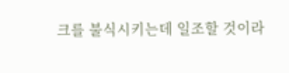크를 불식시키는데 일조할 것이라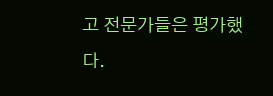고 전문가들은 평가했다.